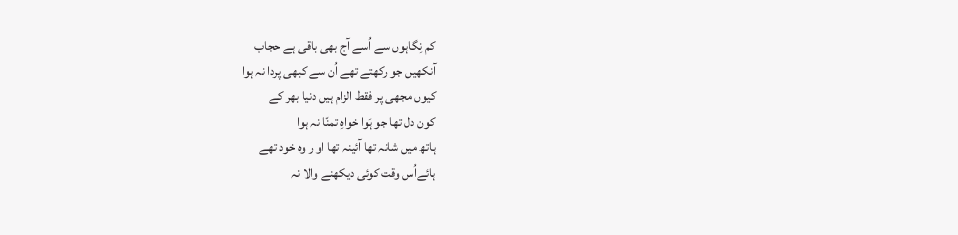کم نِگاہوں سے اُسے آج بھی باقی ہے حجاب
آنکھیں جو رکھتے تھے اُن سے کبھی پردا نہ ہوا
کیوں مجھی پر فقط الزام ہیں دنیا بھر کے
کون دل تھا جو ہَوا خواہِ تمنّا نہ ہوا
ہاتھ میں شانہ تھا آئینہ تھا او ر وہ خود تھے
ہائےاُس وقت کوئی دیکھنے والا نہ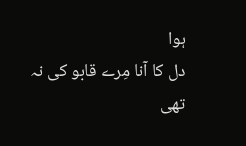ہوا
دل کا آنا مِرے قابو کی نہ تھی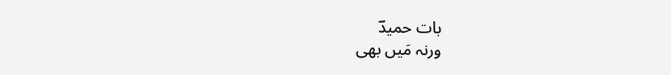بات حمیدؔ
ورنہ مَیں بھی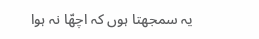یہ سمجھتا ہوں کہ اچھّا نہ ہوا